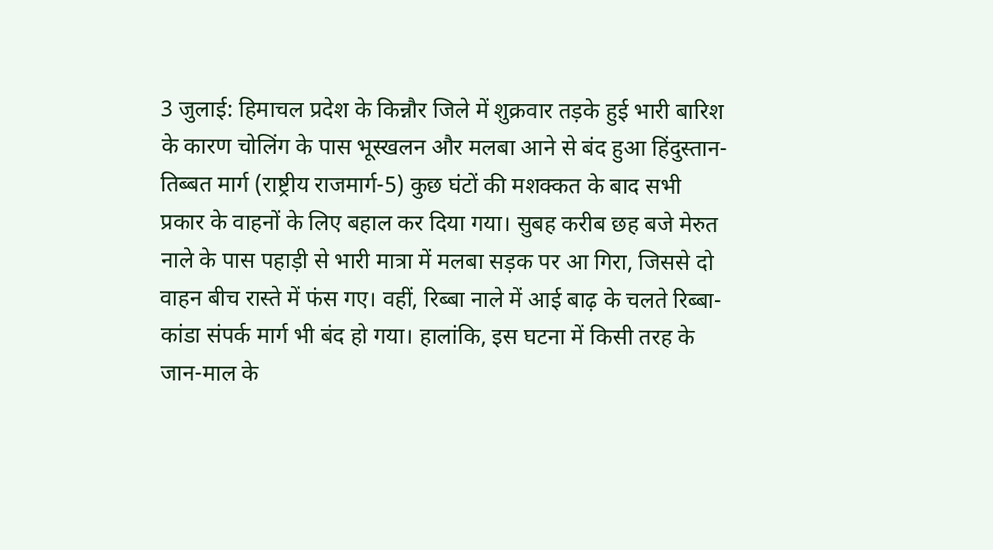3 जुलाई: हिमाचल प्रदेश के किन्नौर जिले में शुक्रवार तड़के हुई भारी बारिश के कारण चोलिंग के पास भूस्खलन और मलबा आने से बंद हुआ हिंदुस्तान-तिब्बत मार्ग (राष्ट्रीय राजमार्ग-5) कुछ घंटों की मशक्कत के बाद सभी प्रकार के वाहनों के लिए बहाल कर दिया गया। सुबह करीब छह बजे मेरुत नाले के पास पहाड़ी से भारी मात्रा में मलबा सड़क पर आ गिरा, जिससे दो वाहन बीच रास्ते में फंस गए। वहीं, रिब्बा नाले में आई बाढ़ के चलते रिब्बा-कांडा संपर्क मार्ग भी बंद हो गया। हालांकि, इस घटना में किसी तरह के जान-माल के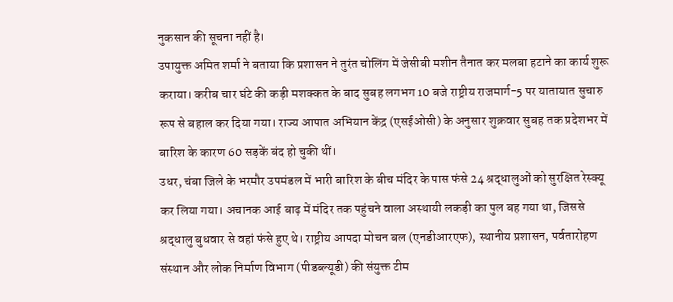नुकसान की सूचना नहीं है।
उपायुक्त अमित शर्मा ने बताया कि प्रशासन ने तुरंत चोलिंग में जेसीबी मशीन तैनात कर मलबा हटाने का कार्य शुरू कराया। करीब चार घंटे की कड़ी मशक्कत के बाद सुबह लगभग 10 बजे राष्ट्रीय राजमार्ग-5 पर यातायात सुचारु रूप से बहाल कर दिया गया। राज्य आपात अभियान केंद्र (एसईओसी) के अनुसार शुक्रवार सुबह तक प्रदेशभर में बारिश के कारण 60 सड़कें बंद हो चुकी थीं।
उधर, चंबा जिले के भरमौर उपमंडल में भारी बारिश के बीच मंदिर के पास फंसे 24 श्रद्धालुओं को सुरक्षित रेस्क्यू कर लिया गया। अचानक आई बाढ़ में मंदिर तक पहुंचने वाला अस्थायी लकड़ी का पुल बह गया था, जिससे श्रद्धालु बुधवार से वहां फंसे हुए थे। राष्ट्रीय आपदा मोचन बल (एनडीआरएफ), स्थानीय प्रशासन, पर्वतारोहण संस्थान और लोक निर्माण विभाग (पीडब्ल्यूडी) की संयुक्त टीम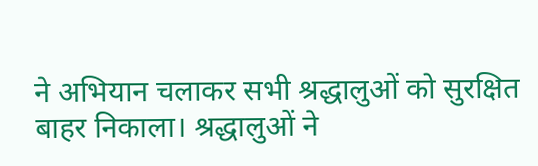ने अभियान चलाकर सभी श्रद्धालुओं को सुरक्षित बाहर निकाला। श्रद्धालुओं ने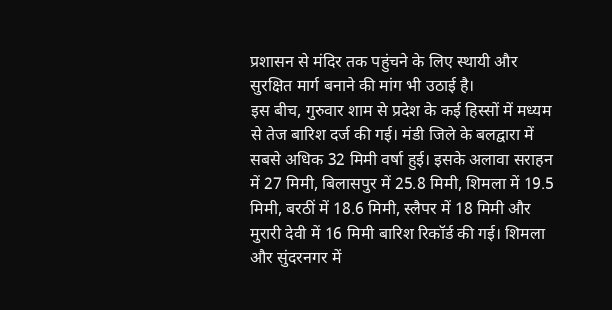प्रशासन से मंदिर तक पहुंचने के लिए स्थायी और सुरक्षित मार्ग बनाने की मांग भी उठाई है।
इस बीच, गुरुवार शाम से प्रदेश के कई हिस्सों में मध्यम से तेज बारिश दर्ज की गई। मंडी जिले के बलद्वारा में सबसे अधिक 32 मिमी वर्षा हुई। इसके अलावा सराहन में 27 मिमी, बिलासपुर में 25.8 मिमी, शिमला में 19.5 मिमी, बरठीं में 18.6 मिमी, स्लैपर में 18 मिमी और मुरारी देवी में 16 मिमी बारिश रिकॉर्ड की गई। शिमला और सुंदरनगर में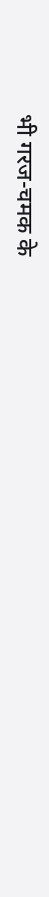भी गरज-चमक के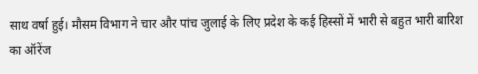साथ वर्षा हुई। मौसम विभाग ने चार और पांच जुलाई के लिए प्रदेश के कई हिस्सों में भारी से बहुत भारी बारिश का ऑरेंज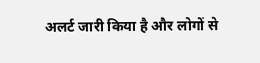अलर्ट जारी किया है और लोगों से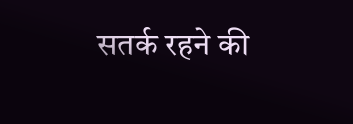सतर्क रहने की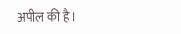अपील की है।